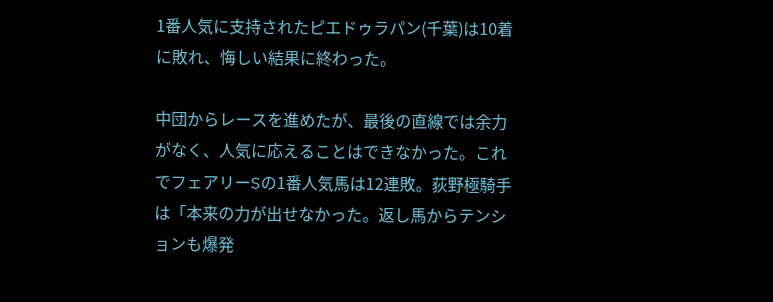1番人気に支持されたピエドゥラパン(千葉)は10着に敗れ、悔しい結果に終わった。

中団からレースを進めたが、最後の直線では余力がなく、人気に応えることはできなかった。これでフェアリーSの1番人気馬は12連敗。荻野極騎手は「本来の力が出せなかった。返し馬からテンションも爆発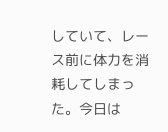していて、レース前に体力を消耗してしまった。今日は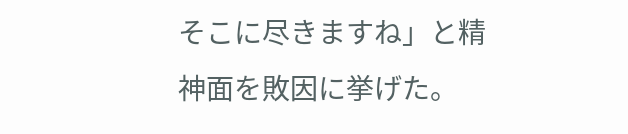そこに尽きますね」と精神面を敗因に挙げた。